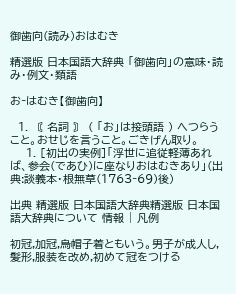御歯向(読み)おはむき

精選版 日本国語大辞典 「御歯向」の意味・読み・例文・類語

お‐はむき【御歯向】

  1. 〘 名詞 〙 ( 「お」は接頭語 ) へつらうこと。おせじを言うこと。ごきげん取り。
    1. [初出の実例]「浮世に追従軽薄あれば、参会(であひ)に座なりおはむきあり」(出典:談義本・根無草(1763‐69)後)

出典 精選版 日本国語大辞典精選版 日本国語大辞典について 情報 | 凡例

初冠,加冠,烏帽子着ともいう。男子が成人し,髪形,服装を改め,初めて冠をつける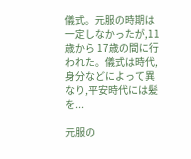儀式。元服の時期は一定しなかったが,11歳から 17歳の間に行われた。儀式は時代,身分などによって異なり,平安時代には髪を...

元服の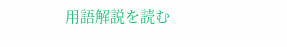用語解説を読む